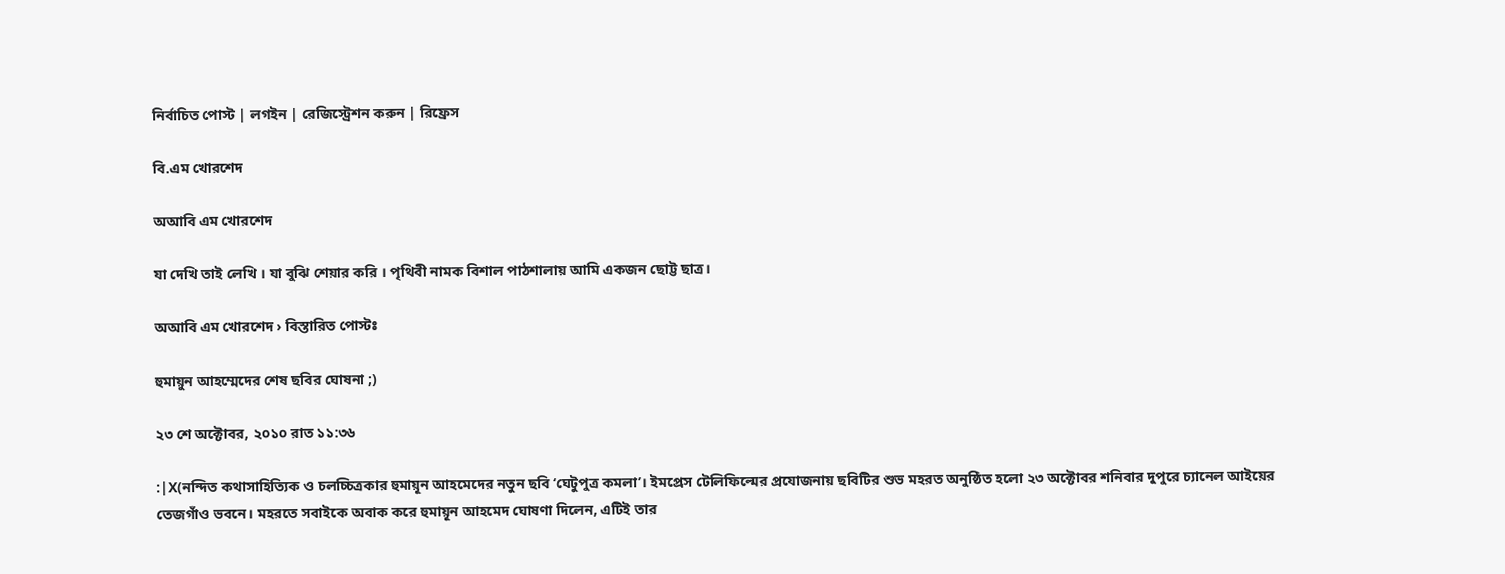নির্বাচিত পোস্ট | লগইন | রেজিস্ট্রেশন করুন | রিফ্রেস

বি.এম খোরশেদ

অআবি এম খোরশেদ

যা দেখি তাই লেখি । যা বুঝি শেয়ার করি । পৃথিবী নামক বিশাল পাঠশালায় আমি একজন ছোট্ট ছাত্র।

অআবি এম খোরশেদ › বিস্তারিত পোস্টঃ

হুমায়ুন আহম্মেদের শেষ ছবির ঘোষনা ;)

২৩ শে অক্টোবর, ২০১০ রাত ১১:৩৬

:|X(নন্দিত কথাসাহিত্যিক ও চলচ্চিত্রকার হুমায়ূন আহমেদের নতুন ছবি ‘ঘেটুপুত্র কমলা’। ইমপ্রেস টেলিফিল্মের প্রযোজনায় ছবিটির শুভ মহরত অনুষ্ঠিত হলো ২৩ অক্টোবর শনিবার দুপুরে চ্যানেল আইয়ের তেজগাঁও ভবনে। মহরতে সবাইকে অবাক করে হুমায়ূন আহমেদ ঘোষণা দিলেন, এটিই তার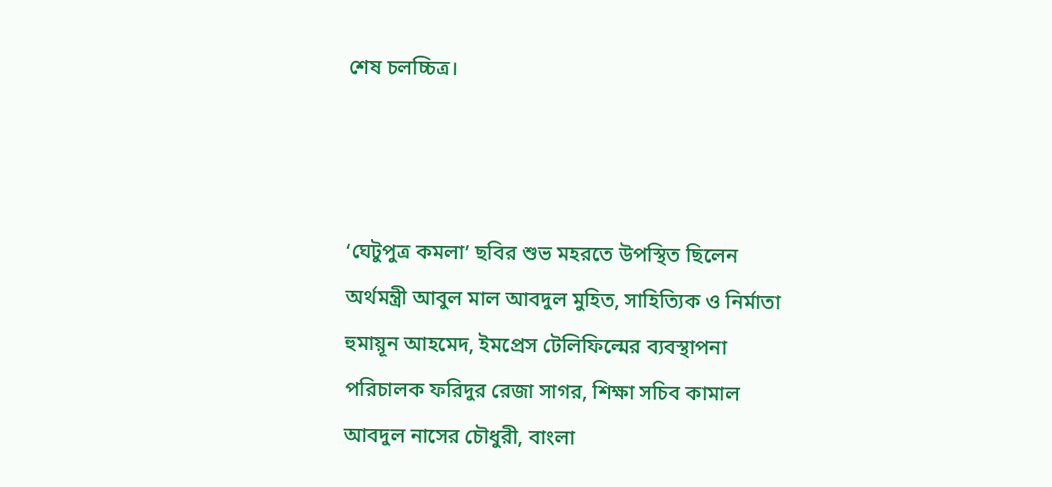শেষ চলচ্চিত্র।



‘ঘেটুপুত্র কমলা’ ছবির শুভ মহরতে উপস্থিত ছিলেন অর্থমন্ত্রী আবুল মাল আবদুল মুহিত, সাহিত্যিক ও নির্মাতা হুমায়ূন আহমেদ, ইমপ্রেস টেলিফিল্মের ব্যবস্থাপনা পরিচালক ফরিদুর রেজা সাগর, শিক্ষা সচিব কামাল আবদুল নাসের চৌধুরী, বাংলা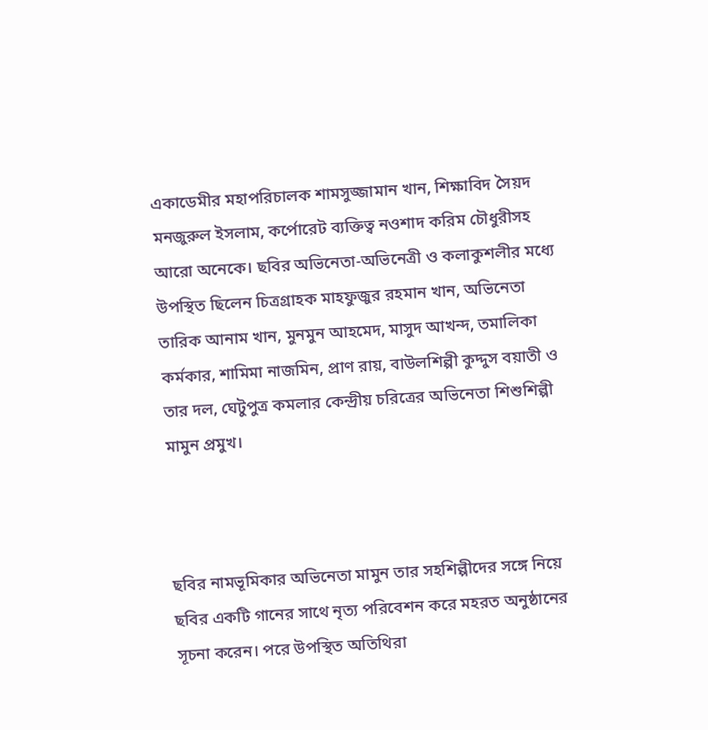একাডেমীর মহাপরিচালক শামসুজ্জামান খান, শিক্ষাবিদ সৈয়দ মনজুরুল ইসলাম, কর্পোরেট ব্যক্তিত্ব নওশাদ করিম চৌধুরীসহ আরো অনেকে। ছবির অভিনেতা-অভিনেত্রী ও কলাকুশলীর মধ্যে উপস্থিত ছিলেন চিত্রগ্রাহক মাহফুজুর রহমান খান, অভিনেতা তারিক আনাম খান, মুনমুন আহমেদ, মাসুদ আখন্দ, তমালিকা কর্মকার, শামিমা নাজমিন, প্রাণ রায়, বাউলশিল্পী কুদ্দুস বয়াতী ও তার দল, ঘেটুপুত্র কমলার কেন্দ্রীয় চরিত্রের অভিনেতা শিশুশিল্পী মামুন প্রমুখ।



ছবির নামভূমিকার অভিনেতা মামুন তার সহশিল্পীদের সঙ্গে নিয়ে ছবির একটি গানের সাথে নৃত্য পরিবেশন করে মহরত অনুষ্ঠানের সূচনা করেন। পরে উপস্থিত অতিথিরা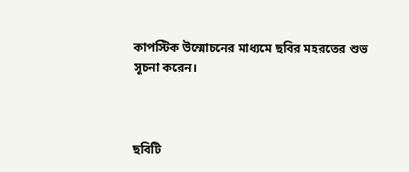কাপস্টিক উন্মোচনের মাধ্যমে ছবির মহরতের শুভ সূচনা করেন।



ছবিটি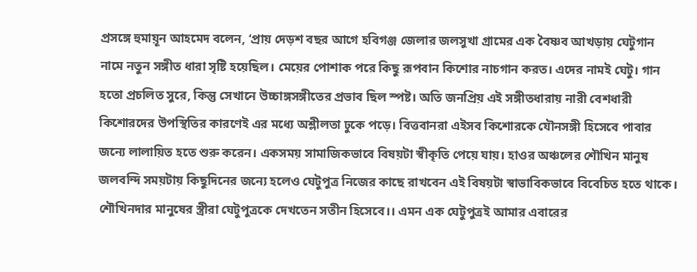প্রসঙ্গে হুমায়ূন আহমেদ বলেন, ‘প্রায় দেড়শ বছর আগে হবিগঞ্জ জেলার জলসুখা গ্রামের এক বৈষ্ণব আখড়ায় ঘেটুগান নামে নতুন সঙ্গীত ধারা সৃষ্টি হয়েছিল। মেয়ের পোশাক পরে কিছু রূপবান কিশোর নাচগান করত। এদের নামই ঘেটু। গান হতো প্রচলিত সুরে, কিন্তু সেখানে উচ্চাঙ্গসঙ্গীতের প্রভাব ছিল স্পষ্ট। অতি জনপ্রিয় এই সঙ্গীতধারায় নারী বেশধারী কিশোরদের উপস্থিতির কারণেই এর মধ্যে অশ্লীলতা ঢুকে পড়ে। বিত্তবানরা এইসব কিশোরকে যৌনসঙ্গী হিসেবে পাবার জন্যে লালায়িত হতে শুরু করেন। একসময় সামাজিকভাবে বিষয়টা স্বীকৃতি পেয়ে যায়। হাওর অঞ্চলের শৌখিন মানুষ জলবন্দি সময়টায় কিছুদিনের জন্যে হলেও ঘেটুপুত্র নিজের কাছে রাখবেন এই বিষয়টা স্বাভাবিকভাবে বিবেচিত হতে থাকে। শৌখিনদার মানুষের স্ত্রীরা ঘেটুপুত্রকে দেখতেন সতীন হিসেবে।। এমন এক ঘেটুপুত্রই আমার এবারের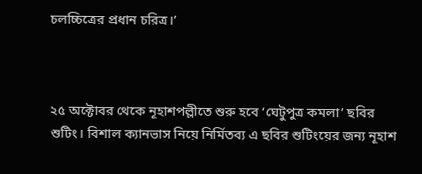চলচ্চিত্রের প্রধান চরিত্র।’



২৫ অক্টোবর থেকে নূহাশপল্লীতে শুরু হবে ‘ঘেটুপুত্র কমলা’ ছবির শুটিং। বিশাল ক্যানভাস নিয়ে নির্মিতব্য এ ছবির শুটিংয়ের জন্য নূহাশ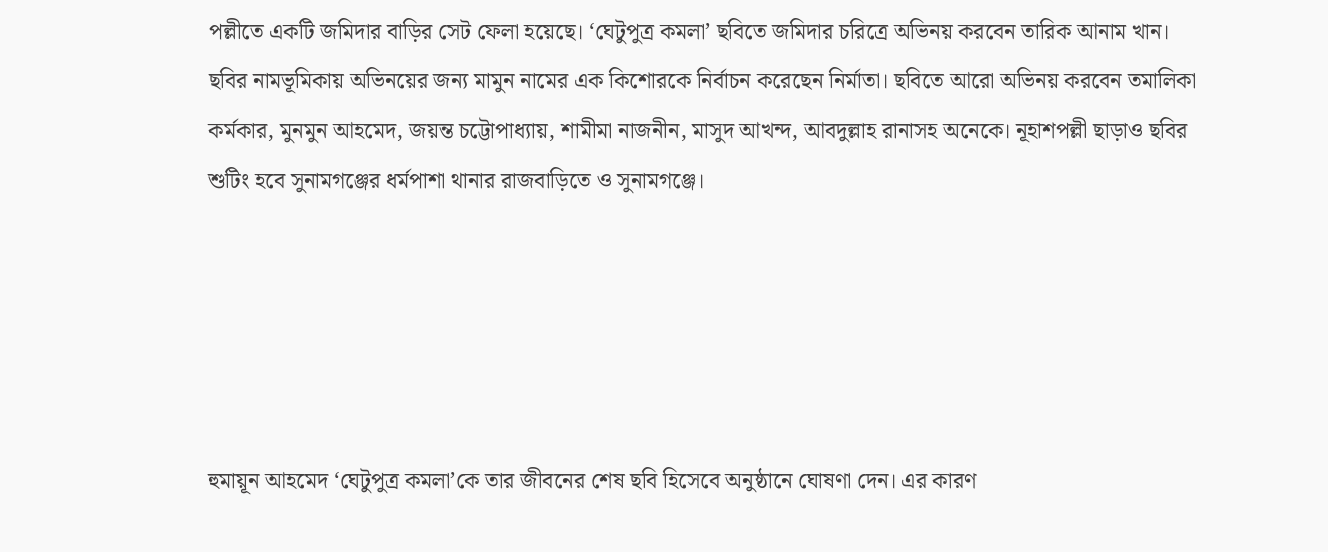পল্লীতে একটি জমিদার বাড়ির সেট ফেলা হয়েছে। ‘ঘেটুপুত্র কমলা’ ছবিতে জমিদার চরিত্রে অভিনয় করবেন তারিক আনাম খান। ছবির নামভূমিকায় অভিনয়ের জন্য মামুন নামের এক কিশোরকে নির্বাচন করেছেন নির্মাতা। ছবিতে আরো অভিনয় করবেন তমালিকা কর্মকার, মুনমুন আহমেদ, জয়ন্ত চট্টোপাধ্যায়, শামীমা নাজনীন, মাসুদ আখন্দ, আবদুল্লাহ রানাসহ অনেকে। নূহাশপল্লী ছাড়াও ছবির শুটিং হবে সুনামগঞ্জের ধর্মপাশা থানার রাজবাড়িতে ও সুনামগঞ্জে।





হুমায়ূন আহমেদ ‘ঘেটুপুত্র কমলা’কে তার জীবনের শেষ ছবি হিসেবে অনুষ্ঠানে ঘোষণা দেন। এর কারণ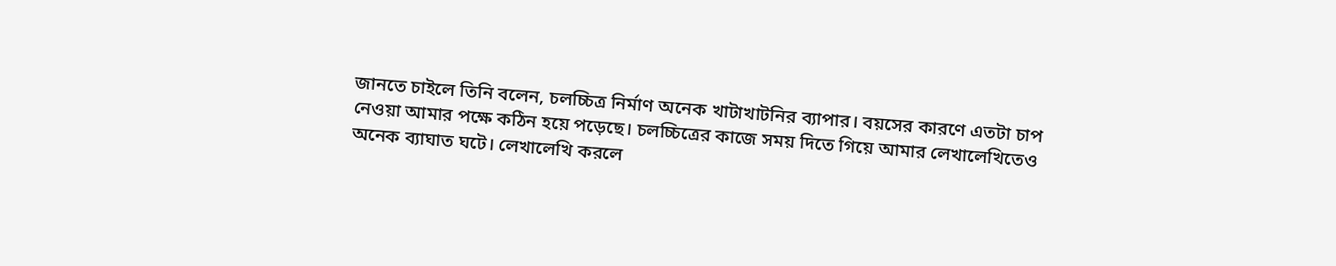জানতে চাইলে তিনি বলেন, চলচ্চিত্র নির্মাণ অনেক খাটাখাটনির ব্যাপার। বয়সের কারণে এতটা চাপ নেওয়া আমার পক্ষে কঠিন হয়ে পড়েছে। চলচ্চিত্রের কাজে সময় দিতে গিয়ে আমার লেখালেখিতেও অনেক ব্যাঘাত ঘটে। লেখালেখি করলে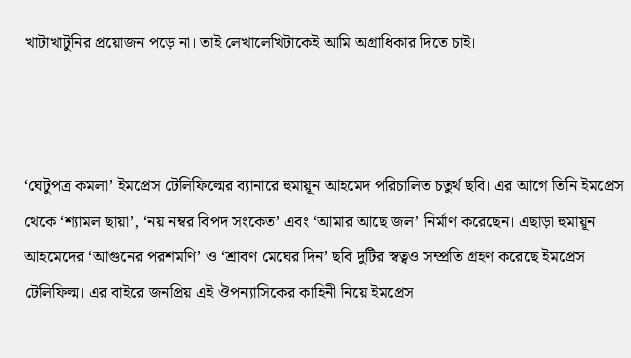খাটাখাটুনির প্রয়োজন পড়ে না। তাই লেখালেখিটাকেই আমি অগ্রাধিকার দিতে চাই।



‘ঘেটুপত্র কমলা’ ইমপ্রেস টেলিফিল্মের ব্যানারে হুমায়ূন আহমেদ পরিচালিত চতুর্থ ছবি। এর আগে তিনি ইমপ্রেস থেকে ‘শ্যামল ছায়া’, ‘নয় নম্বর বিপদ সংকেত’ এবং ‘আমার আছে জল’ নির্মাণ করেছেন। এছাড়া হুমায়ূন আহমেদের ‘আগুনের পরশমণি’ ও ‘শ্রাবণ মেঘের দিন’ ছবি দুটির স্বত্বও সম্প্রতি গ্রহণ করেছে ইমপ্রেস টেলিফিল্ম। এর বাইরে জনপ্রিয় এই ঔপন্যাসিকের কাহিনী নিয়ে ইমপ্রেস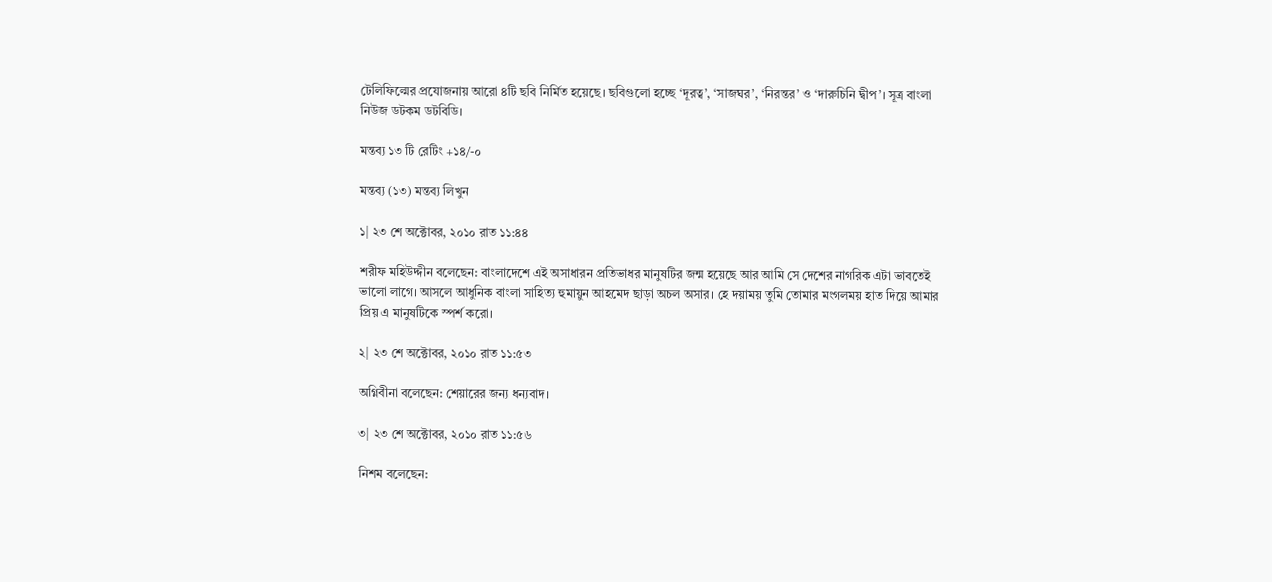টেলিফিল্মের প্রযোজনায় আরো ৪টি ছবি নির্মিত হয়েছে। ছবিগুলো হচ্ছে ‘দূরত্ব’, ‘সাজঘর’, ‘নিরন্তর’ ও ‘দারুচিনি দ্বীপ’। সূত্র বাংলা নিউজ ডটকম ডটবিডি।

মন্তব্য ১৩ টি রেটিং +১৪/-০

মন্তব্য (১৩) মন্তব্য লিখুন

১| ২৩ শে অক্টোবর, ২০১০ রাত ১১:৪৪

শরীফ মহিউদ্দীন বলেছেন: বাংলাদেশে এই অসাধারন প্রতিভাধর মানুষটির জন্ম হয়েছে আর আমি সে দেশের নাগরিক এটা ভাবতেই ভালো লাগে। আসলে আধুনিক বাংলা সাহিত্য হুমায়ুন আহমেদ ছাড়া অচল অসার। হে দয়াময় তুমি তোমার মংগলময় হাত দিয়ে আমার প্রিয় এ মানুষটিকে স্পর্শ করো।

২| ২৩ শে অক্টোবর, ২০১০ রাত ১১:৫৩

অগ্নিবীনা বলেছেন: শেয়ারের জন্য ধন্যবাদ।

৩| ২৩ শে অক্টোবর, ২০১০ রাত ১১:৫৬

নিশম বলেছেন: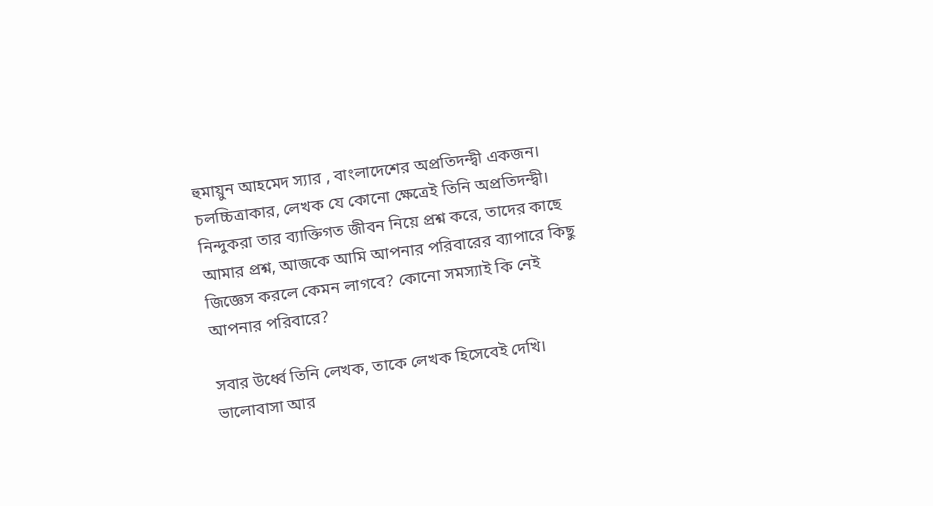হুমায়ুন আহমেদ স্যার , বাংলাদেশের অপ্রতিদন্দ্বী একজন। চলচ্চিত্রাকার, লেখক যে কোনো ক্ষেত্রেই তিনি অপ্রতিদন্দ্বী। নিন্দুকরা তার ব্যাক্তিগত জীবন নিয়ে প্রশ্ন করে, তাদের কাছে আমার প্রশ্ন, আজকে আমি আপনার পরিবারের ব্যাপারে কিছু জিজ্ঞেস করলে কেমন লাগবে? কোনো সমস্যাই কি নেই আপনার পরিবারে?

সবার উর্ধ্বে তিনি লেখক, তাকে লেখক হিসেবেই দেখি। ভালোবাসা আর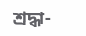শ্রদ্ধা-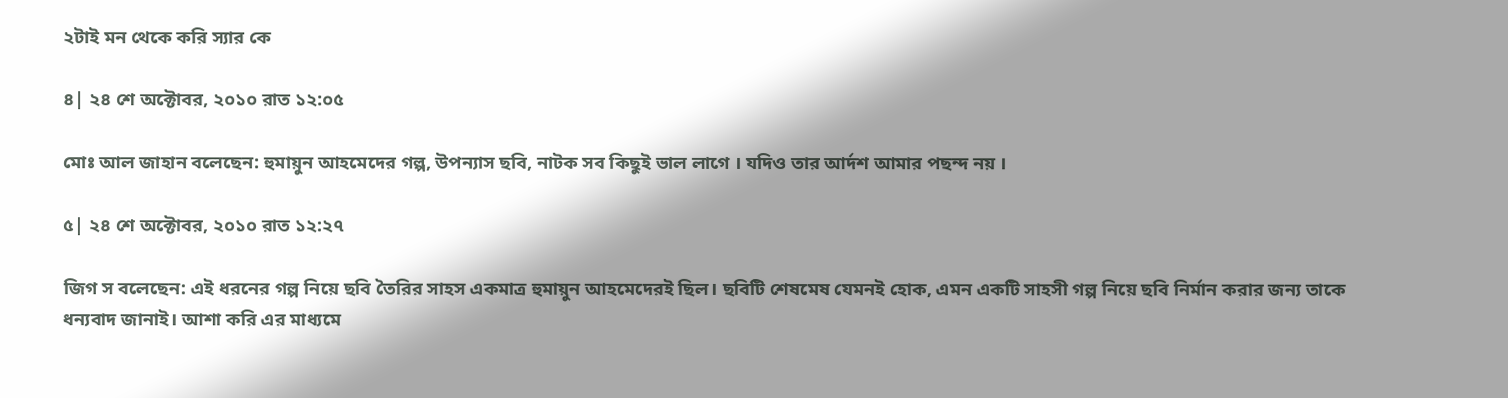২টাই মন থেকে করি স্যার কে

৪| ২৪ শে অক্টোবর, ২০১০ রাত ১২:০৫

মোঃ আল জাহান বলেছেন: হুমায়ুন আহমেদের গল্প, উপন্যাস ছবি, নাটক সব কিছুই ভাল লাগে । যদিও তার আর্দশ আমার পছন্দ নয় ।

৫| ২৪ শে অক্টোবর, ২০১০ রাত ১২:২৭

জিগ স বলেছেন: এই ধরনের গল্প নিয়ে ছবি তৈরির সাহস একমাত্র হুমায়ুন আহমেদেরই ছিল। ছবিটি শেষমেষ যেমনই হোক, এমন একটি সাহসী গল্প নিয়ে ছবি নির্মান করার জন্য তাকে ধন্যবাদ জানাই। আশা করি এর মাধ্যমে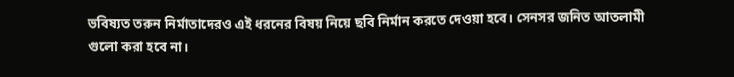ভবিষ্যত তরুন নির্মাতাদেরও এই ধরনের বিষয় নিয়ে ছবি নির্মান করতে দেওয়া হবে। সেনসর জনিত আতলামী গুলো করা হবে না।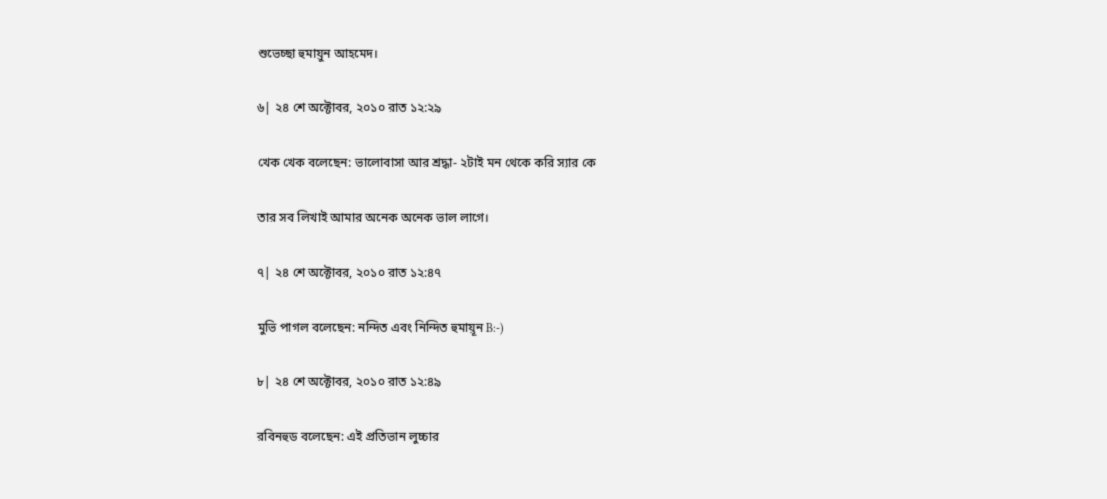শুভেচ্ছা হুমায়ুন আহমেদ।

৬| ২৪ শে অক্টোবর, ২০১০ রাত ১২:২৯

খেক খেক বলেছেন: ভালোবাসা আর শ্রদ্ধা- ২টাই মন থেকে করি স্যার কে

তার সব লিখাই আমার অনেক অনেক ভাল লাগে।

৭| ২৪ শে অক্টোবর, ২০১০ রাত ১২:৪৭

মুভি পাগল বলেছেন: নন্দিত এবং নিন্দিত হুমায়ূন B:-)

৮| ২৪ শে অক্টোবর, ২০১০ রাত ১২:৪৯

রবিনহুড বলেছেন: এই প্রতিভান লুচ্চার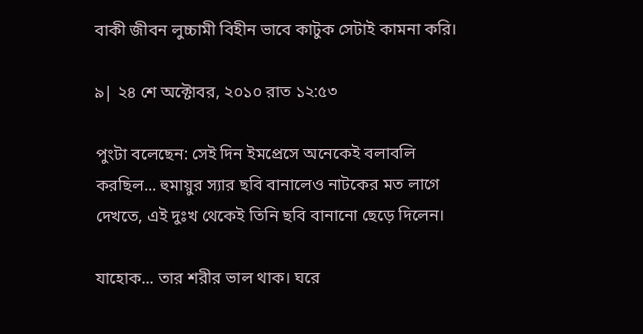বাকী জীবন লুচ্চামী বিহীন ভাবে কাটুক সেটাই কামনা করি।

৯| ২৪ শে অক্টোবর, ২০১০ রাত ১২:৫৩

পুংটা বলেছেন: সেই দিন ইমপ্রেসে অনেকেই বলাবলি করছিল... হুমায়ুর স্যার ছবি বানালেও নাটকের মত লাগে দেখতে, এই দুঃখ থেকেই তিনি ছবি বানানো ছেড়ে দিলেন।

যাহোক... তার শরীর ভাল থাক। ঘরে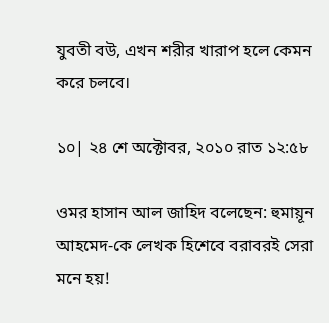যুবতী বউ, এখন শরীর খারাপ হলে কেমন করে চলবে।

১০| ২৪ শে অক্টোবর, ২০১০ রাত ১২:৫৮

ওমর হাসান আল জাহিদ বলেছেন: হুমায়ূন আহমেদ-কে লেখক হিশেবে বরাবরই সেরা মনে হয়!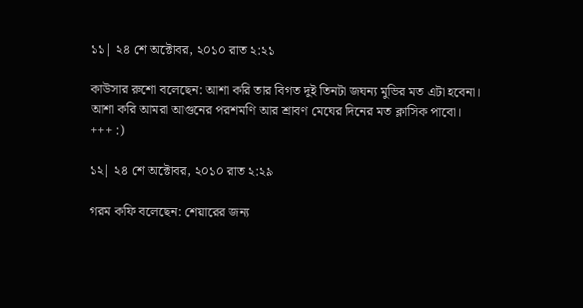১১| ২৪ শে অক্টোবর, ২০১০ রাত ২:২১

কাউসার রুশো বলেছেন: আশা করি তার বিগত দুই তিনটা জঘন্য মুভির মত এটা হবেনা।
আশা করি আমরা আগুনের পরশমণি আর শ্রাবণ মেঘের দিনের মত ক্লাসিক পাবো।
+++ :)

১২| ২৪ শে অক্টোবর, ২০১০ রাত ২:২৯

গরম কফি বলেছেন: শেয়ারের জন্য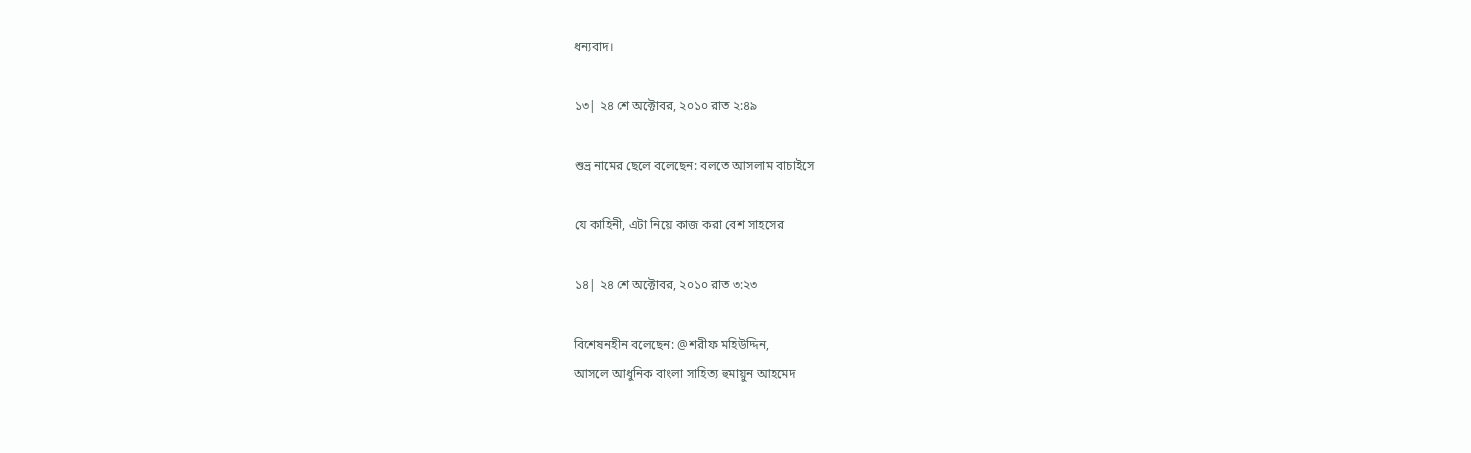ধন্যবাদ।

১৩| ২৪ শে অক্টোবর, ২০১০ রাত ২:৪৯

শুভ্র নামের ছেলে বলেছেন: বলতে আসলাম বাচাইসে

যে কাহিনী, এটা নিয়ে কাজ করা বেশ সাহসের

১৪| ২৪ শে অক্টোবর, ২০১০ রাত ৩:২৩

বিশেষনহীন বলেছেন: @শরীফ মহিউদ্দিন,
আসলে আধুনিক বাংলা সাহিত্য হুমায়ুন আহমেদ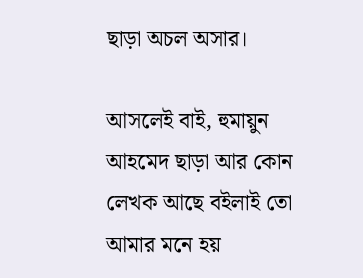ছাড়া অচল অসার।

আসলেই বাই, হুমায়ুন আহমেদ ছাড়া আর কোন লেখক আছে বইলাই তো আমার মনে হয়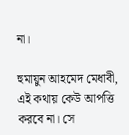না।

হুমায়ুন আহমেদ মেধাবী, এই কথায় কেউ আপত্তি করবে না। সে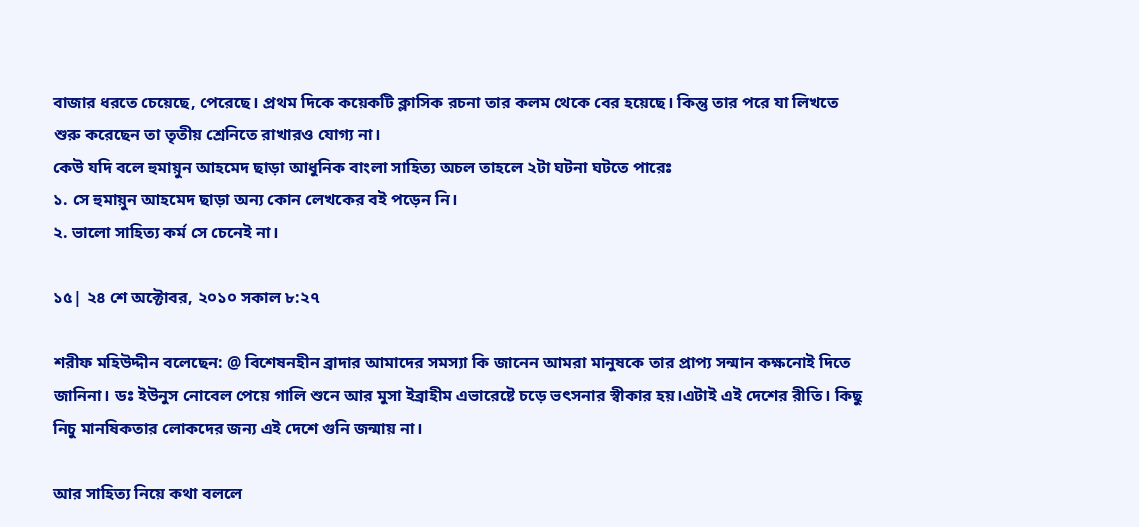বাজার ধরতে চেয়েছে, পেরেছে। প্রথম দিকে কয়েকটি ক্লাসিক রচনা তার কলম থেকে বের হয়েছে। কিন্তু তার পরে যা লিখতে শুরু করেছেন তা তৃতীয় শ্রেনিতে রাখারও যোগ্য না।
কেউ যদি বলে হুমায়ুন আহমেদ ছাড়া আধুনিক বাংলা সাহিত্য অচল তাহলে ২টা ঘটনা ঘটতে পারেঃ
১. সে হুমায়ুন আহমেদ ছাড়া অন্য কোন লেখকের বই পড়েন নি।
২. ভালো সাহিত্য কর্ম সে চেনেই না।

১৫| ২৪ শে অক্টোবর, ২০১০ সকাল ৮:২৭

শরীফ মহিউদ্দীন বলেছেন: @ বিশেষনহীন ব্রাদার আমাদের সমস্যা কি জানেন আমরা মানুষকে তার প্রাপ্য সন্মান কক্ষনোই দিতে জানিনা। ডঃ ইউনুস নোবেল পেয়ে গালি শুনে আর মুসা ইব্রাহীম এভারেষ্টে চড়ে ভৎসনার স্বীকার হয়।এটাই এই দেশের রীতি। কিছু নিচু মানষিকতার লোকদের জন্য এই দেশে গুনি জন্মায় না।

আর সাহিত্য নিয়ে কথা বললে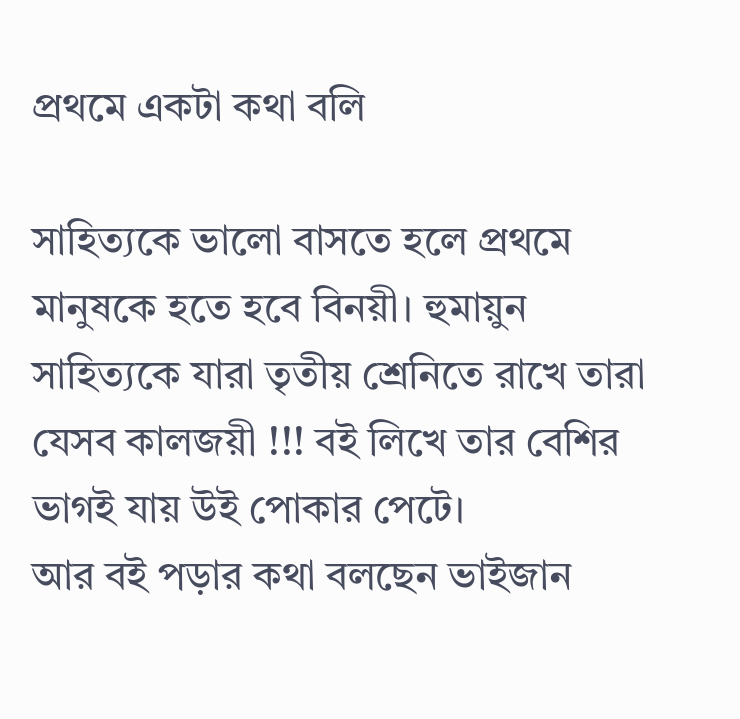প্রথমে একটা কথা বলি

সাহিত্যকে ভালো বাসতে হলে প্রথমে মানুষকে হতে হবে বিনয়ী। হুমায়ুন সাহিত্যকে যারা তৃতীয় শ্রেনিতে রাখে তারা যেসব কালজয়ী !!! বই লিখে তার বেশির ভাগই যায় উই পোকার পেটে।
আর বই পড়ার কথা বলছেন ভাইজান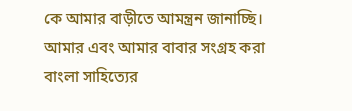কে আমার বাড়ীতে আমন্ত্রন জানাচ্ছি। আমার এবং আমার বাবার সংগ্রহ করা বাংলা সাহিত্যের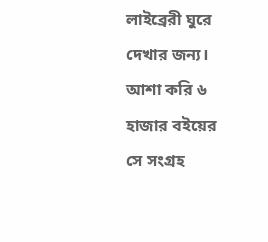লাইব্রেরী ঘুরে দেখার জন্য। আশা করি ৬ হাজার বইয়ের সে সংগ্রহ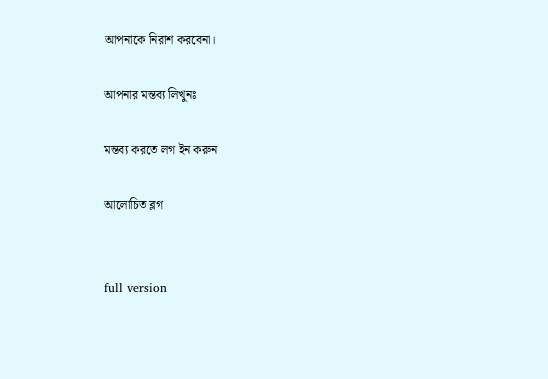আপনাকে নিরাশ করবেনা।

আপনার মন্তব্য লিখুনঃ

মন্তব্য করতে লগ ইন করুন

আলোচিত ব্লগ


full version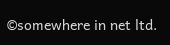©somewhere in net ltd.